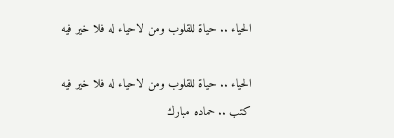الحياء .. حياة للقلوب ومن لاحياء له فلا خير فيه

الحياء .. حياة للقلوب ومن لاحياء له فلا خير فيه
كتب .. حماده مبارك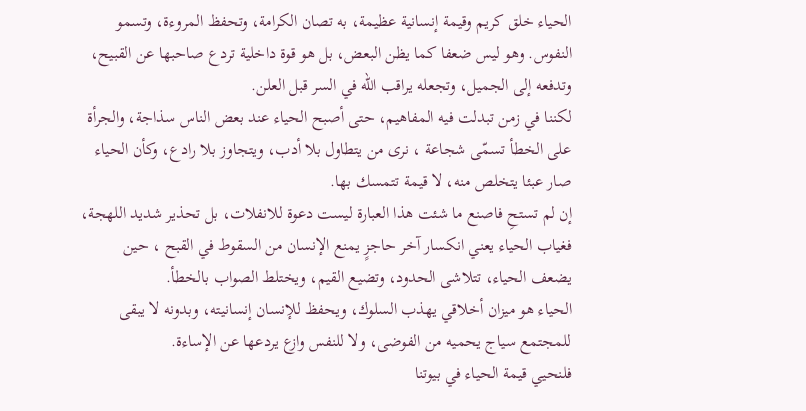الحياء خلق كريم وقيمة إنسانية عظيمة، به تصان الكرامة، وتحفظ المروءة، وتسمو النفوس. وهو ليس ضعفا كما يظن البعض، بل هو قوة داخلية تردع صاحبها عن القبيح، وتدفعه إلى الجميل، وتجعله يراقب الله في السر قبل العلن.
لكننا في زمن تبدلت فيه المفاهيم، حتى أصبح الحياء عند بعض الناس سذاجة، والجرأة على الخطأ تسمّى شجاعة ، نرى من يتطاول بلا أدب، ويتجاوز بلا رادع، وكأن الحياء صار عبئا يتخلص منه، لا قيمة تتمسك بها.
إن لم تستحِ فاصنع ما شئت هذا العبارة ليست دعوة للانفلات، بل تحذير شديد اللهجة، فغياب الحياء يعني انكسار آخر حاجزٍ يمنع الإنسان من السقوط في القبح ، حين يضعف الحياء، تتلاشى الحدود، وتضيع القيم، ويختلط الصواب بالخطأ.
الحياء هو ميزان أخلاقي يهذب السلوك، ويحفظ للإنسان إنسانيته، وبدونه لا يبقى للمجتمع سياج يحميه من الفوضى، ولا للنفس وازع يردعها عن الإساءة.
فلنحيي قيمة الحياء في بيوتنا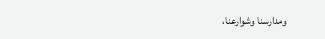ومدارسنا وشوارعنا،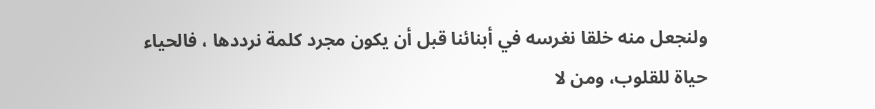ولنجعل منه خلقا نغرسه في أبنائنا قبل أن يكون مجرد كلمة نرددها ، فالحياء حياة للقلوب، ومن لا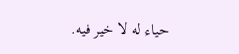حياء له لا خير فيه.